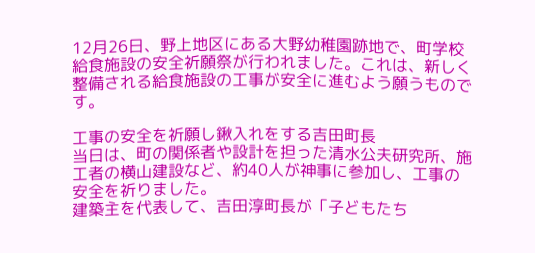12月26日、野上地区にある大野幼稚園跡地で、町学校給食施設の安全祈願祭が行われました。これは、新しく整備される給食施設の工事が安全に進むよう願うものです。

工事の安全を祈願し鍬入れをする吉田町長
当日は、町の関係者や設計を担った清水公夫研究所、施工者の横山建設など、約40人が神事に参加し、工事の安全を祈りました。
建築主を代表して、吉田淳町長が「子どもたち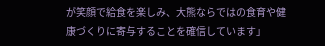が笑顔で給食を楽しみ、大熊ならではの食育や健康づくりに寄与することを確信しています」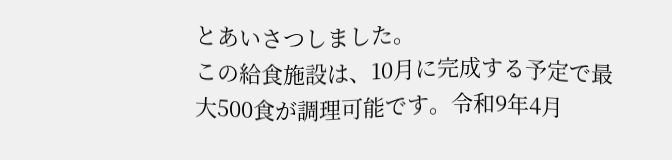とあいさつしました。
この給食施設は、10月に完成する予定で最大500食が調理可能です。令和9年4月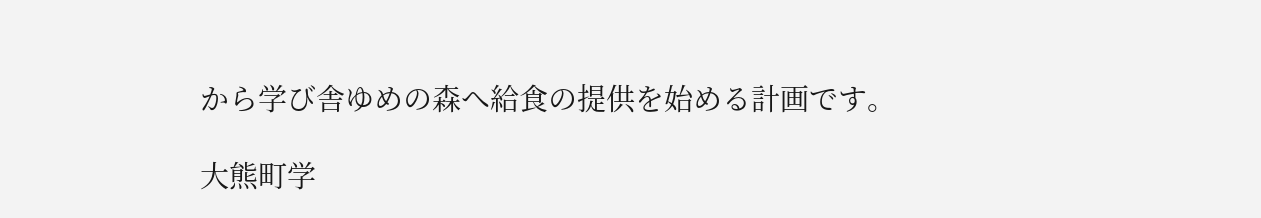から学び舎ゆめの森へ給食の提供を始める計画です。

大熊町学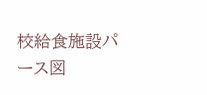校給食施設パース図